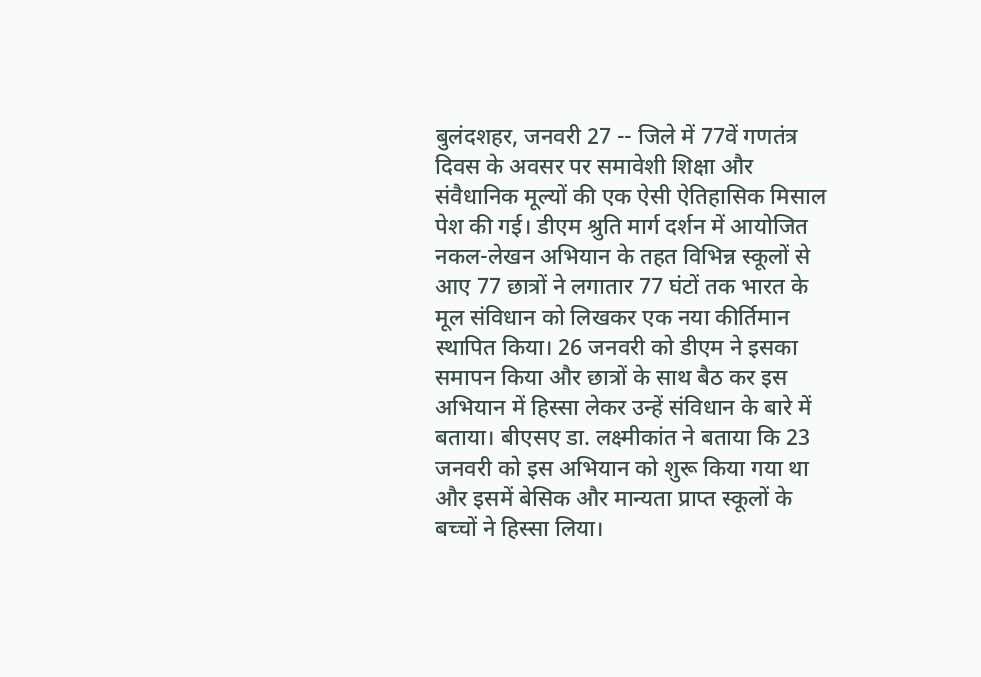बुलंदशहर, जनवरी 27 -- जिले में 77वें गणतंत्र दिवस के अवसर पर समावेशी शिक्षा और संवैधानिक मूल्यों की एक ऐसी ऐतिहासिक मिसाल पेश की गई। डीएम श्रुति मार्ग दर्शन में आयोजित नकल-लेखन अभियान के तहत विभिन्न स्कूलों से आए 77 छात्रों ने लगातार 77 घंटों तक भारत के मूल संविधान को लिखकर एक नया कीर्तिमान स्थापित किया। 26 जनवरी को डीएम ने इसका समापन किया और छात्रों के साथ बैठ कर इस अभियान में हिस्सा लेकर उन्हें संविधान के बारे में बताया। बीएसए डा. लक्ष्मीकांत ने बताया कि 23 जनवरी को इस अभियान को शुरू किया गया था और इसमें बेसिक और मान्यता प्राप्त स्कूलों के बच्चों ने हिस्सा लिया।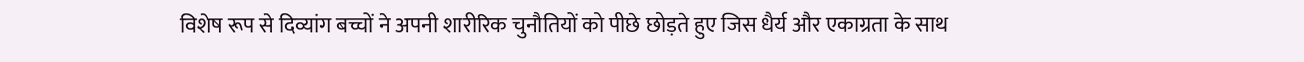विशेष रूप से दिव्यांग बच्चों ने अपनी शारीरिक चुनौतियों को पीछे छोड़ते हुए जिस धैर्य और एकाग्रता के साथ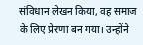संविधान लेखन किया, वह समाज के लिए प्रेरणा बन गया। उन्होंने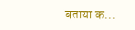बताया क...